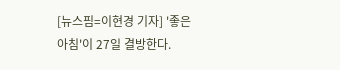[뉴스핌=이현경 기자] '좋은 아침'이 27일 결방한다.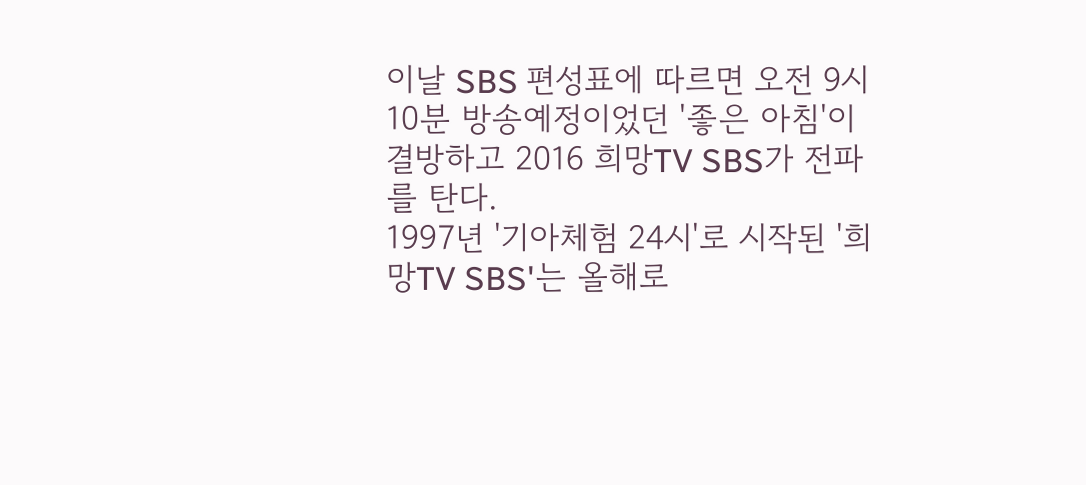이날 SBS 편성표에 따르면 오전 9시10분 방송예정이었던 '좋은 아침'이 결방하고 2016 희망TV SBS가 전파를 탄다.
1997년 '기아체험 24시'로 시작된 '희망TV SBS'는 올해로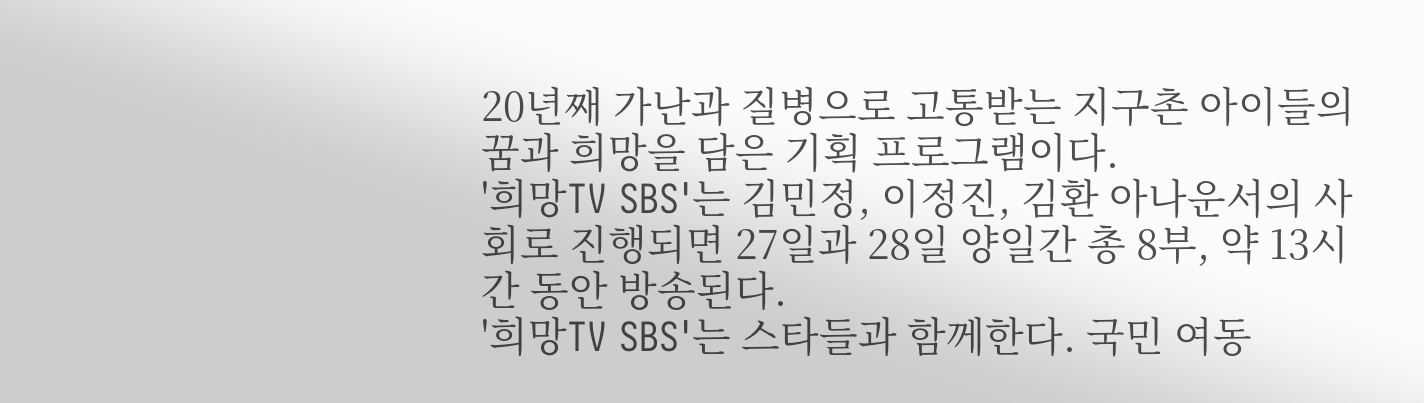20년째 가난과 질병으로 고통받는 지구촌 아이들의 꿈과 희망을 담은 기획 프로그램이다.
'희망TV SBS'는 김민정, 이정진, 김환 아나운서의 사회로 진행되면 27일과 28일 양일간 총 8부, 약 13시간 동안 방송된다.
'희망TV SBS'는 스타들과 함께한다. 국민 여동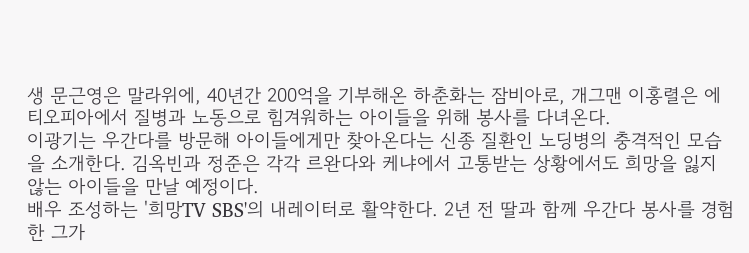생 문근영은 말라위에, 40년간 200억을 기부해온 하춘화는 잠비아로, 개그맨 이홍렬은 에티오피아에서 질병과 노동으로 힘겨워하는 아이들을 위해 봉사를 다녀온다.
이광기는 우간다를 방문해 아이들에게만 찾아온다는 신종 질환인 노딩병의 충격적인 모습을 소개한다. 김옥빈과 정준은 각각 르완다와 케냐에서 고통받는 상황에서도 희망을 잃지 않는 아이들을 만날 예정이다.
배우 조성하는 '희망TV SBS'의 내레이터로 활약한다. 2년 전 딸과 함께 우간다 봉사를 경험한 그가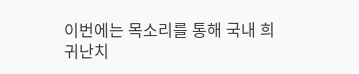이번에는 목소리를 통해 국내 희귀난치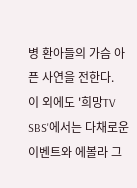병 환아들의 가슴 아픈 사연을 전한다.
이 외에도 '희망TV SBS'에서는 다채로운 이벤트와 에볼라 그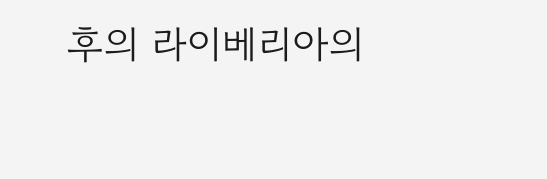후의 라이베리아의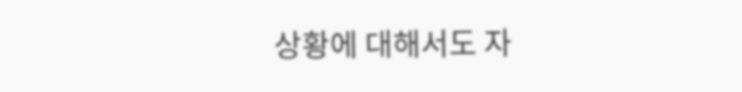상황에 대해서도 자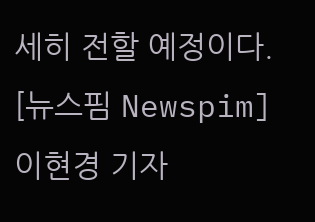세히 전할 예정이다.
[뉴스핌 Newspim] 이현경 기자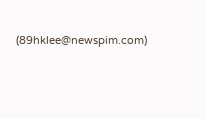(89hklee@newspim.com)